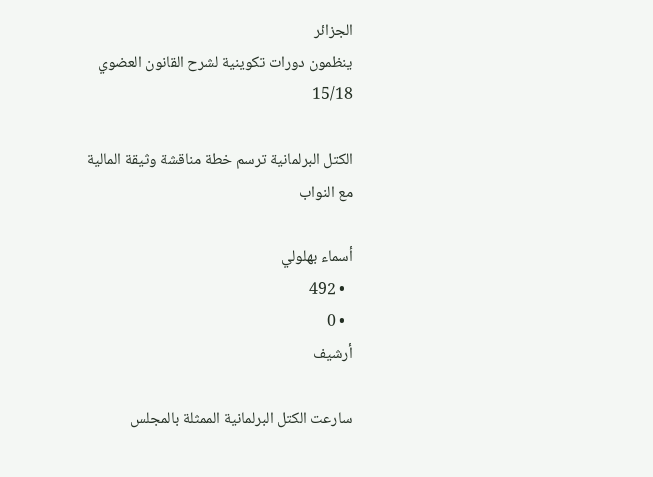الجزائر
ينظمون دورات تكوينية لشرح القانون العضوي 15/18

الكتل البرلمانية ترسم خطة مناقشة وثيقة المالية مع النواب

أسماء بهلولي
  • 492
  • 0
أرشيف

سارعت الكتل البرلمانية الممثلة بالمجلس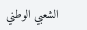الشعبي الوطني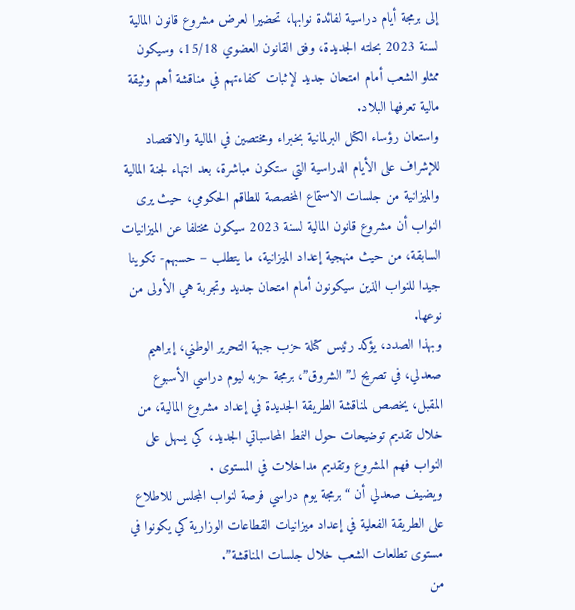إلى برمجة أيام دراسية لفائدة نوابها، تحضيرا لعرض مشروع قانون المالية لسنة 2023 بحلته الجديدة، وفق القانون العضوي 15/18، وسيكون ممثلو الشعب أمام امتحان جديد لإثبات كفاءتهم في مناقشة أهم وثيقة مالية تعرفها البلاد.
واستعان رؤساء الكتل البرلمانية بخبراء ومختصين في المالية والاقتصاد للإشراف على الأيام الدراسية التي ستكون مباشرة، بعد انتهاء لجنة المالية والميزانية من جلسات الاستماع المخصصة للطاقم الحكومي، حيث يرى النواب أن مشروع قانون المالية لسنة 2023 سيكون مختلفا عن الميزانيات السابقة، من حيث منهجية إعداد الميزانية، ما يتطلب – حسبهم- تكوينا جيدا للنواب الذين سيكونون أمام امتحان جديد وتجربة هي الأولى من نوعها.
وبهذا الصدد، يؤكد رئيس كتلة حزب جبهة التحرير الوطني، إبراهيم صعدلي، في تصريح لـ”الشروق”، برمجة حزبه ليوم دراسي الأسبوع المقبل، يخصص لمناقشة الطريقة الجديدة في إعداد مشروع المالية، من خلال تقديم توضيحات حول النمط المحاسباتي الجديد، كي يسهل على النواب فهم المشروع وتقديم مداخلات في المستوى .
ويضيف صعدلي أن “برمجة يوم دراسي فرصة لنواب المجلس للاطلاع على الطريقة الفعلية في إعداد ميزانيات القطاعات الوزارية كي يكونوا في مستوى تطلعات الشعب خلال جلسات المناقشة”.
من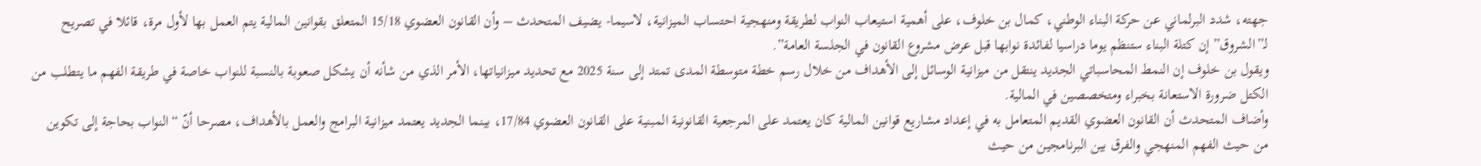جهته، شدد البرلماني عن حركة البناء الوطني، كمال بن خلوف، على أهمية استيعاب النواب لطريقة ومنهجية احتساب الميزانية، لاسيما- يضيف المتحدث – وأن القانون العضوي 15/18 المتعلق بقوانين المالية يتم العمل بها لأول مرة، قائلا في تصريح لـ”الشروق” إن كتلة البناء ستنظم يوما دراسيا لفائدة نوابها قبل عرض مشروع القانون في الجلسة العامة”.
ويقول بن خلوف إن النمط المحاسباتي الجديد ينتقل من ميزانية الوسائل إلى الأهداف من خلال رسم خطة متوسطة المدى تمتد إلى سنة 2025 مع تحديد ميزانياتها، الأمر الذي من شأنه أن يشكل صعوبة بالنسبة للنواب خاصة في طريقة الفهم ما يتطلب من الكتل ضرورة الاستعانة بخبراء ومتخصصين في المالية.
وأضاف المتحدث أن القانون العضوي القديم المتعامل به في إعداد مشاريع قوانين المالية كان يعتمد على المرجعية القانونية المبنية على القانون العضوي 17/84، بينما الجديد يعتمد ميزانية البرامج والعمل بالأهداف، مصرحا أنّ “النواب بحاجة إلى تكوين من حيث الفهم المنهجي والفرق بين البرنامجين من حيث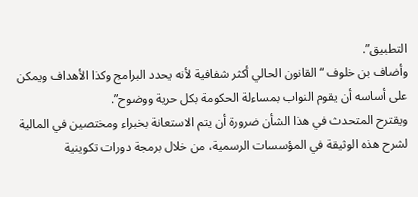التطبيق”.
وأضاف بن خلوف “القانون الحالي أكثر شفافية لأنه يحدد البرامج وكذا الأهداف ويمكن على أساسه أن يقوم النواب بمساءلة الحكومة بكل حرية ووضوح”.
ويقترح المتحدث في هذا الشأن ضرورة أن يتم الاستعانة بخبراء ومختصين في المالية لشرح هذه الوثيقة في المؤسسات الرسمية، من خلال برمجة دورات تكوينية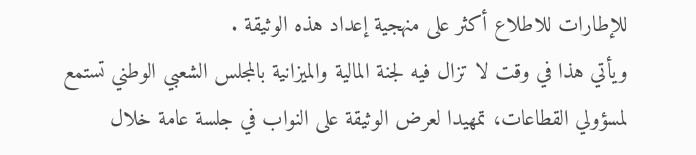للإطارات للاطلاع أكثر على منهجية إعداد هذه الوثيقة .
ويأتي هذا في وقت لا تزال فيه لجنة المالية والميزانية بالمجلس الشعبي الوطني تستمع لمسؤولي القطاعات، تمهيدا لعرض الوثيقة على النواب في جلسة عامة خلال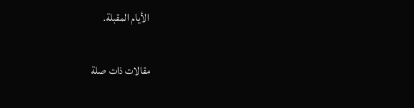الأيام المقبلة.

مقالات ذات صلة